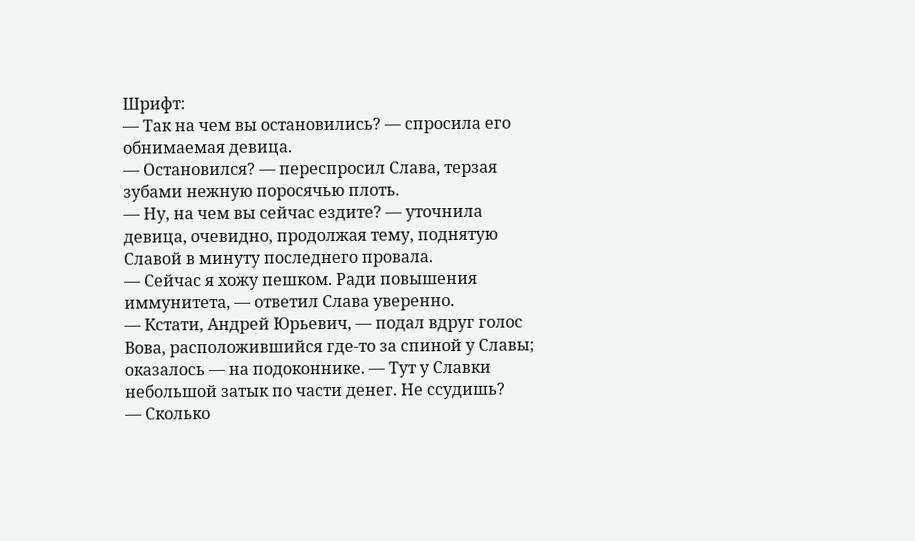Шрифт:
— Так на чем вы остановились? — спросила его обнимаемая девица.
— Остановился? — переспросил Слава, терзая зубами нежную поросячью плоть.
— Ну, на чем вы сейчас ездите? — уточнила девица, очевидно, продолжая тему, поднятую Славой в минуту последнего провала.
— Сейчас я хожу пешком. Ради повышения иммунитета, — ответил Слава уверенно.
— Кстати, Андрей Юрьевич, — подал вдруг голос Вова, расположившийся где-то за спиной у Славы; оказалось — на подоконнике. — Тут у Славки небольшой затык по части денег. Не ссудишь?
— Сколько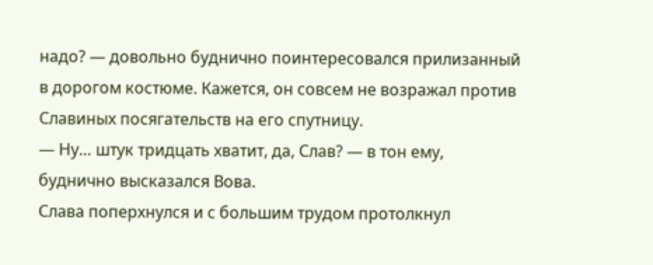надо? — довольно буднично поинтересовался прилизанный в дорогом костюме. Кажется, он совсем не возражал против Славиных посягательств на его спутницу.
— Ну… штук тридцать хватит, да, Слав? — в тон ему, буднично высказался Вова.
Слава поперхнулся и с большим трудом протолкнул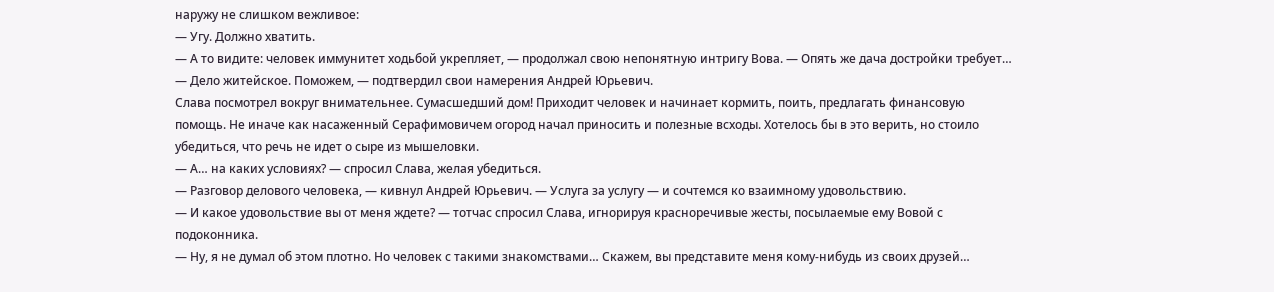наружу не слишком вежливое:
— Угу. Должно хватить.
— А то видите: человек иммунитет ходьбой укрепляет, — продолжал свою непонятную интригу Вова. — Опять же дача достройки требует…
— Дело житейское. Поможем, — подтвердил свои намерения Андрей Юрьевич.
Слава посмотрел вокруг внимательнее. Сумасшедший дом! Приходит человек и начинает кормить, поить, предлагать финансовую помощь. Не иначе как насаженный Серафимовичем огород начал приносить и полезные всходы. Хотелось бы в это верить, но стоило убедиться, что речь не идет о сыре из мышеловки.
— А… на каких условиях? — спросил Слава, желая убедиться.
— Разговор делового человека, — кивнул Андрей Юрьевич. — Услуга за услугу — и сочтемся ко взаимному удовольствию.
— И какое удовольствие вы от меня ждете? — тотчас спросил Слава, игнорируя красноречивые жесты, посылаемые ему Вовой с подоконника.
— Ну, я не думал об этом плотно. Но человек с такими знакомствами… Скажем, вы представите меня кому-нибудь из своих друзей…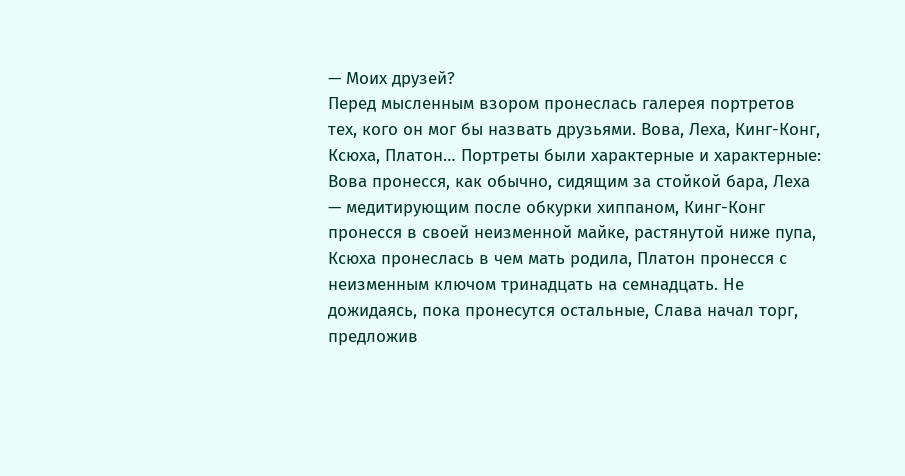— Моих друзей?
Перед мысленным взором пронеслась галерея портретов тех, кого он мог бы назвать друзьями. Вова, Леха, Кинг-Конг, Ксюха, Платон… Портреты были характерные и характерные: Вова пронесся, как обычно, сидящим за стойкой бара, Леха — медитирующим после обкурки хиппаном, Кинг-Конг пронесся в своей неизменной майке, растянутой ниже пупа, Ксюха пронеслась в чем мать родила, Платон пронесся с неизменным ключом тринадцать на семнадцать. Не дожидаясь, пока пронесутся остальные, Слава начал торг, предложив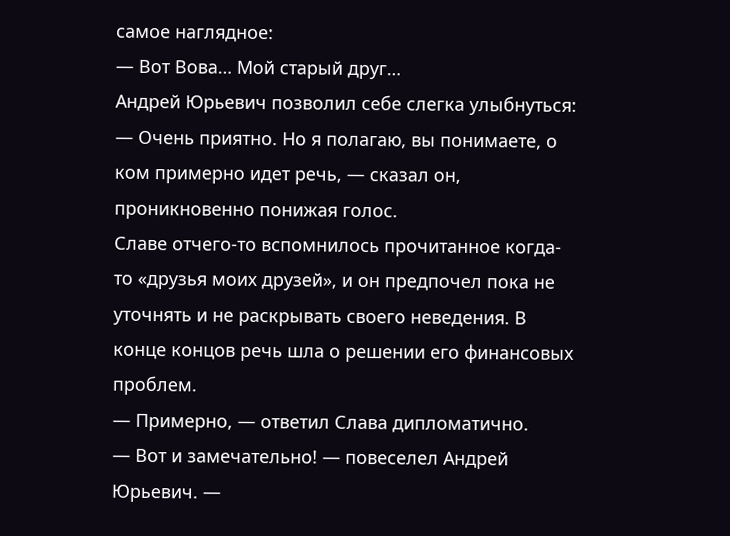самое наглядное:
— Вот Вова… Мой старый друг…
Андрей Юрьевич позволил себе слегка улыбнуться:
— Очень приятно. Но я полагаю, вы понимаете, о ком примерно идет речь, — сказал он, проникновенно понижая голос.
Славе отчего-то вспомнилось прочитанное когда-то «друзья моих друзей», и он предпочел пока не уточнять и не раскрывать своего неведения. В конце концов речь шла о решении его финансовых проблем.
— Примерно, — ответил Слава дипломатично.
— Вот и замечательно! — повеселел Андрей Юрьевич. —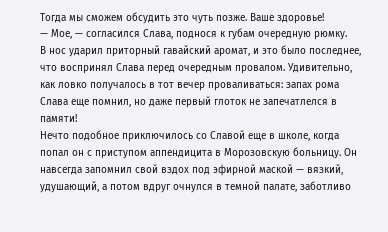Тогда мы сможем обсудить это чуть позже. Ваше здоровье!
— Мое, — согласился Слава, поднося к губам очередную рюмку.
В нос ударил приторный гавайский аромат, и это было последнее, что воспринял Слава перед очередным провалом. Удивительно, как ловко получалось в тот вечер проваливаться: запах рома Слава еще помнил, но даже первый глоток не запечатлелся в памяти!
Нечто подобное приключилось со Славой еще в школе, когда попал он с приступом аппендицита в Морозовскую больницу. Он навсегда запомнил свой вздох под эфирной маской — вязкий, удушающий, а потом вдруг очнулся в темной палате, заботливо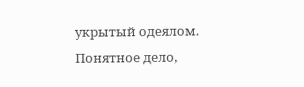укрытый одеялом. Понятное дело,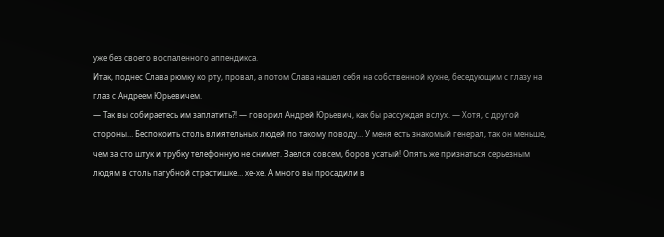уже без своего воспаленного аппендикса.
Итак, поднес Слава рюмку ко рту, провал, а потом Слава нашел себя на собственной кухне, беседующим с глазу на глаз с Андреем Юрьевичем.
— Так вы собираетесь им заплатить?! — говорил Андрей Юрьевич, как бы рассуждая вслух. — Хотя, с другой стороны… Беспокоить столь влиятельных людей по такому поводу… У меня есть знакомый генерал, так он меньше, чем за сто штук и трубку телефонную не снимет. Заелся совсем, боров усатый! Опять же признаться серьезным людям в столь пагубной страстишке… хе-хе. А много вы просадили в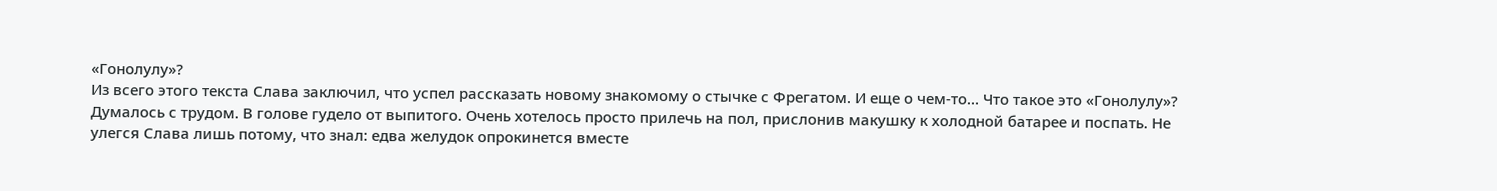«Гонолулу»?
Из всего этого текста Слава заключил, что успел рассказать новому знакомому о стычке с Фрегатом. И еще о чем-то… Что такое это «Гонолулу»?
Думалось с трудом. В голове гудело от выпитого. Очень хотелось просто прилечь на пол, прислонив макушку к холодной батарее и поспать. Не улегся Слава лишь потому, что знал: едва желудок опрокинется вместе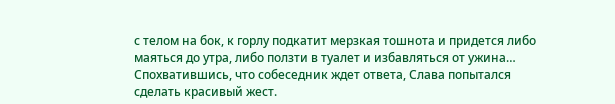с телом на бок, к горлу подкатит мерзкая тошнота и придется либо маяться до утра, либо ползти в туалет и избавляться от ужина…
Спохватившись, что собеседник ждет ответа, Слава попытался сделать красивый жест.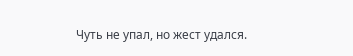Чуть не упал, но жест удался.